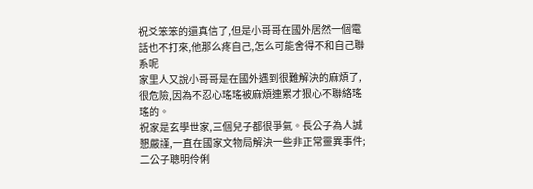祝爻笨笨的還真信了,但是小哥哥在國外居然一個電話也不打來,他那么疼自己,怎么可能舍得不和自己聯系呢
家里人又說小哥哥是在國外遇到很難解決的麻煩了,很危險,因為不忍心瑤瑤被麻煩連累才狠心不聯絡瑤瑤的。
祝家是玄學世家,三個兒子都很爭氣。長公子為人誠懇嚴謹,一直在國家文物局解決一些非正常靈異事件;二公子聰明伶俐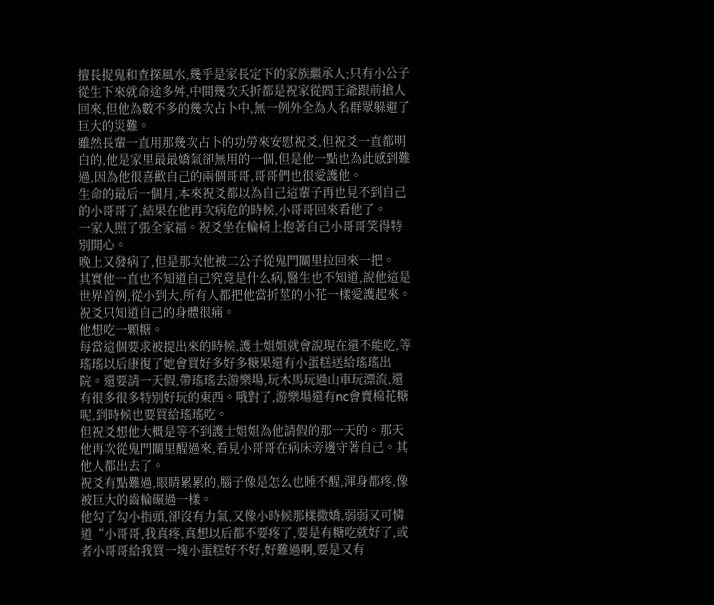擅長捉鬼和查探風水,幾乎是家長定下的家族繼承人;只有小公子從生下來就命途多舛,中間幾次夭折都是祝家從閻王爺跟前搶人回來,但他為數不多的幾次占卜中,無一例外全為人名群眾躲避了巨大的災難。
雖然長輩一直用那幾次占卜的功勞來安慰祝爻,但祝爻一直都明白的,他是家里最最嬌氣卻無用的一個,但是他一點也為此感到難過,因為他很喜歡自己的兩個哥哥,哥哥們也很愛護他。
生命的最后一個月,本來祝爻都以為自己這輩子再也見不到自己的小哥哥了,結果在他再次病危的時候,小哥哥回來看他了。
一家人照了張全家福。祝爻坐在輪椅上抱著自己小哥哥笑得特別開心。
晚上又發病了,但是那次他被二公子從鬼門關里拉回來一把。
其實他一直也不知道自己究竟是什么病,醫生也不知道,說他這是世界首例,從小到大,所有人都把他當折莖的小花一樣愛護起來。
祝爻只知道自己的身體很痛。
他想吃一顆糖。
每當這個要求被提出來的時候,護士姐姐就會說現在還不能吃,等瑤瑤以后康復了她會買好多好多糖果還有小蛋糕送給瑤瑤出院。還要請一天假,帶瑤瑤去游樂場,玩木馬玩過山車玩漂流,還有很多很多特別好玩的東西。哦對了,游樂場還有nc會賣棉花糖呢,到時候也要買給瑤瑤吃。
但祝爻想他大概是等不到護士姐姐為他請假的那一天的。那天他再次從鬼門關里醒過來,看見小哥哥在病床旁邊守著自己。其他人都出去了。
祝爻有點難過,眼睛累累的,腦子像是怎么也睡不醒,渾身都疼,像被巨大的齒輪碾過一樣。
他勾了勾小指頭,卻沒有力氣,又像小時候那樣撒嬌,弱弱又可憐道“小哥哥,我真疼,真想以后都不要疼了,要是有糖吃就好了,或者小哥哥給我買一塊小蛋糕好不好,好難過啊,要是又有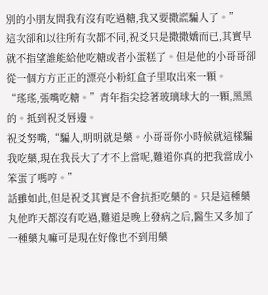別的小朋友問我有沒有吃過糖,我又要撒謊騙人了。”
這次卻和以往所有次都不同,祝爻只是撒撒嬌而已,其實早就不指望誰能給他吃糖或者小蛋糕了。但是他的小哥哥卻從一個方方正正的漂亮小粉紅盒子里取出來一顆。
“瑤瑤,張嘴吃糖。”青年指尖捻著玻璃球大的一顆,黑黑的。抵到祝爻唇邊。
祝爻努嘴,“騙人,明明就是藥。小哥哥你小時候就這樣騙我吃藥,現在我長大了才不上當呢,難道你真的把我當成小笨蛋了嗎哼。”
話雖如此,但是祝爻其實是不會抗拒吃藥的。只是這種藥丸他昨天都沒有吃過,難道是晚上發病之后,醫生又多加了一種藥丸嘛可是現在好像也不到用藥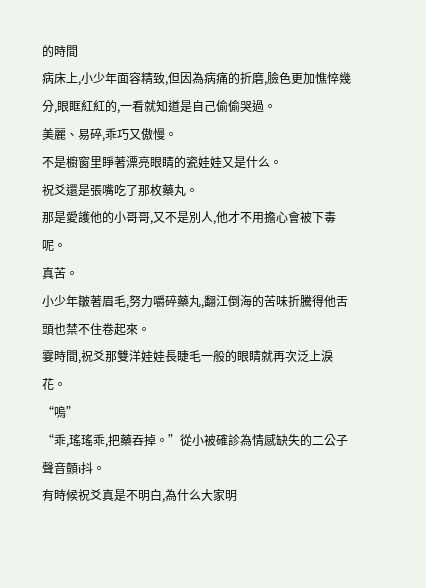的時間
病床上,小少年面容精致,但因為病痛的折磨,臉色更加憔悴幾分,眼眶紅紅的,一看就知道是自己偷偷哭過。
美麗、易碎,乖巧又傲慢。
不是櫥窗里睜著漂亮眼睛的瓷娃娃又是什么。
祝爻還是張嘴吃了那枚藥丸。
那是愛護他的小哥哥,又不是別人,他才不用擔心會被下毒呢。
真苦。
小少年皺著眉毛,努力嚼碎藥丸,翻江倒海的苦味折騰得他舌頭也禁不住卷起來。
霎時間,祝爻那雙洋娃娃長睫毛一般的眼睛就再次泛上淚花。
“嗚”
“乖,瑤瑤乖,把藥吞掉。”從小被確診為情感缺失的二公子聲音顫i抖。
有時候祝爻真是不明白,為什么大家明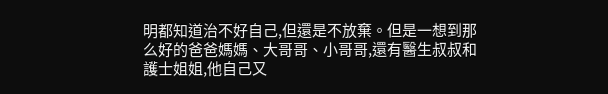明都知道治不好自己,但還是不放棄。但是一想到那么好的爸爸媽媽、大哥哥、小哥哥,還有醫生叔叔和護士姐姐,他自己又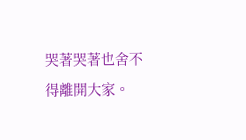哭著哭著也舍不得離開大家。